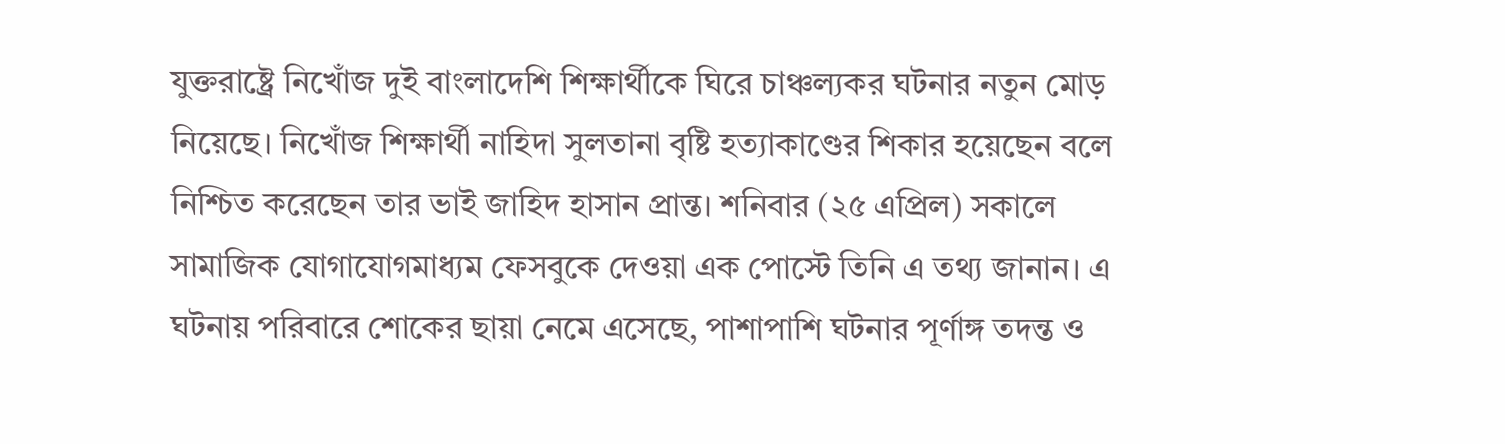যুক্তরাষ্ট্রে নিখোঁজ দুই বাংলাদেশি শিক্ষার্থীকে ঘিরে চাঞ্চল্যকর ঘটনার নতুন মোড় নিয়েছে। নিখোঁজ শিক্ষার্থী নাহিদা সুলতানা বৃষ্টি হত্যাকাণ্ডের শিকার হয়েছেন বলে নিশ্চিত করেছেন তার ভাই জাহিদ হাসান প্রান্ত। শনিবার (২৫ এপ্রিল) সকালে সামাজিক যোগাযোগমাধ্যম ফেসবুকে দেওয়া এক পোস্টে তিনি এ তথ্য জানান। এ ঘটনায় পরিবারে শোকের ছায়া নেমে এসেছে, পাশাপাশি ঘটনার পূর্ণাঙ্গ তদন্ত ও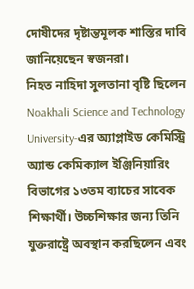দোষীদের দৃষ্টান্তমূলক শাস্তির দাবি জানিয়েছেন স্বজনরা।
নিহত নাহিদা সুলতানা বৃষ্টি ছিলেন Noakhali Science and Technology University-এর অ্যাপ্লাইড কেমিস্ট্রি অ্যান্ড কেমিক্যাল ইঞ্জিনিয়ারিং বিভাগের ১৩তম ব্যাচের সাবেক শিক্ষার্থী। উচ্চশিক্ষার জন্য তিনি যুক্তরাষ্ট্রে অবস্থান করছিলেন এবং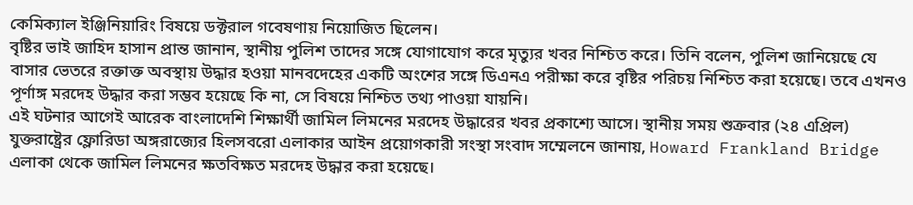কেমিক্যাল ইঞ্জিনিয়ারিং বিষয়ে ডক্টরাল গবেষণায় নিয়োজিত ছিলেন।
বৃষ্টির ভাই জাহিদ হাসান প্রান্ত জানান, স্থানীয় পুলিশ তাদের সঙ্গে যোগাযোগ করে মৃত্যুর খবর নিশ্চিত করে। তিনি বলেন, পুলিশ জানিয়েছে যে বাসার ভেতরে রক্তাক্ত অবস্থায় উদ্ধার হওয়া মানবদেহের একটি অংশের সঙ্গে ডিএনএ পরীক্ষা করে বৃষ্টির পরিচয় নিশ্চিত করা হয়েছে। তবে এখনও পূর্ণাঙ্গ মরদেহ উদ্ধার করা সম্ভব হয়েছে কি না, সে বিষয়ে নিশ্চিত তথ্য পাওয়া যায়নি।
এই ঘটনার আগেই আরেক বাংলাদেশি শিক্ষার্থী জামিল লিমনের মরদেহ উদ্ধারের খবর প্রকাশ্যে আসে। স্থানীয় সময় শুক্রবার (২৪ এপ্রিল) যুক্তরাষ্ট্রের ফ্লোরিডা অঙ্গরাজ্যের হিলসবরো এলাকার আইন প্রয়োগকারী সংস্থা সংবাদ সম্মেলনে জানায়, Howard Frankland Bridge এলাকা থেকে জামিল লিমনের ক্ষতবিক্ষত মরদেহ উদ্ধার করা হয়েছে।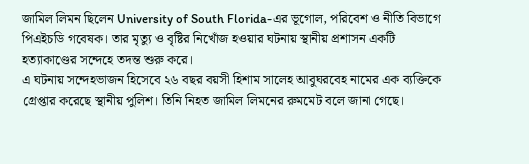জামিল লিমন ছিলেন University of South Florida-এর ভূগোল, পরিবেশ ও নীতি বিভাগে পিএইচডি গবেষক। তার মৃত্যু ও বৃষ্টির নিখোঁজ হওয়ার ঘটনায় স্থানীয় প্রশাসন একটি হত্যাকাণ্ডের সন্দেহে তদন্ত শুরু করে।
এ ঘটনায় সন্দেহভাজন হিসেবে ২৬ বছর বয়সী হিশাম সালেহ আবুঘরবেহ নামের এক ব্যক্তিকে গ্রেপ্তার করেছে স্থানীয় পুলিশ। তিনি নিহত জামিল লিমনের রুমমেট বলে জানা গেছে।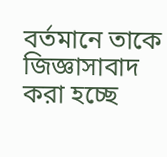বর্তমানে তাকে জিজ্ঞাসাবাদ করা হচ্ছে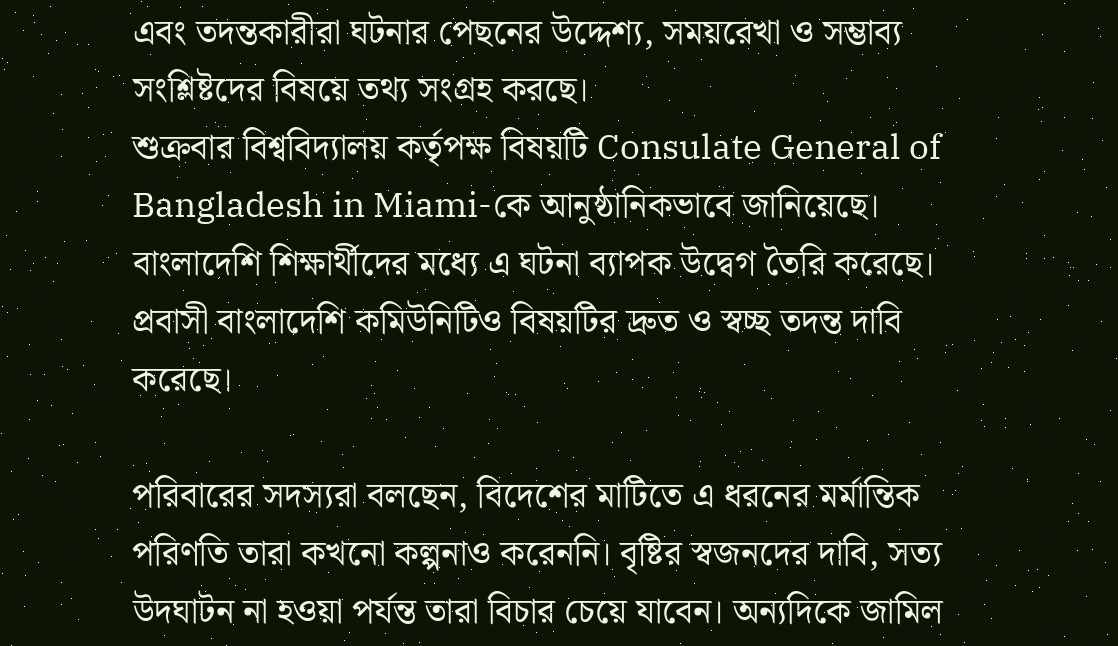এবং তদন্তকারীরা ঘটনার পেছনের উদ্দেশ্য, সময়রেখা ও সম্ভাব্য সংশ্লিষ্টদের বিষয়ে তথ্য সংগ্রহ করছে।
শুক্রবার বিশ্ববিদ্যালয় কর্তৃপক্ষ বিষয়টি Consulate General of Bangladesh in Miami-কে আনুষ্ঠানিকভাবে জানিয়েছে। বাংলাদেশি শিক্ষার্থীদের মধ্যে এ ঘটনা ব্যাপক উদ্বেগ তৈরি করেছে। প্রবাসী বাংলাদেশি কমিউনিটিও বিষয়টির দ্রুত ও স্বচ্ছ তদন্ত দাবি করেছে।

পরিবারের সদস্যরা বলছেন, বিদেশের মাটিতে এ ধরনের মর্মান্তিক পরিণতি তারা কখনো কল্পনাও করেননি। বৃষ্টির স্বজনদের দাবি, সত্য উদঘাটন না হওয়া পর্যন্ত তারা বিচার চেয়ে যাবেন। অন্যদিকে জামিল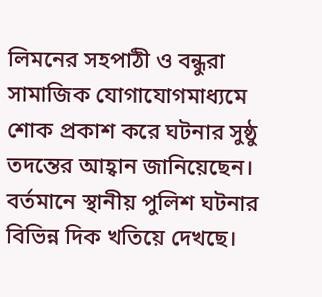লিমনের সহপাঠী ও বন্ধুরা সামাজিক যোগাযোগমাধ্যমে শোক প্রকাশ করে ঘটনার সুষ্ঠু তদন্তের আহ্বান জানিয়েছেন।
বর্তমানে স্থানীয় পুলিশ ঘটনার বিভিন্ন দিক খতিয়ে দেখছে।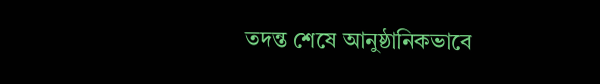তদন্ত শেষে আনুষ্ঠানিকভাবে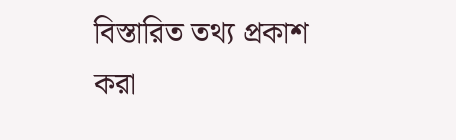বিস্তারিত তথ্য প্রকাশ করা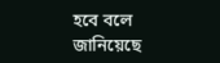হবে বলে জানিয়েছে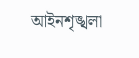আইনশৃঙ্খলা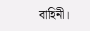বাহিনী।